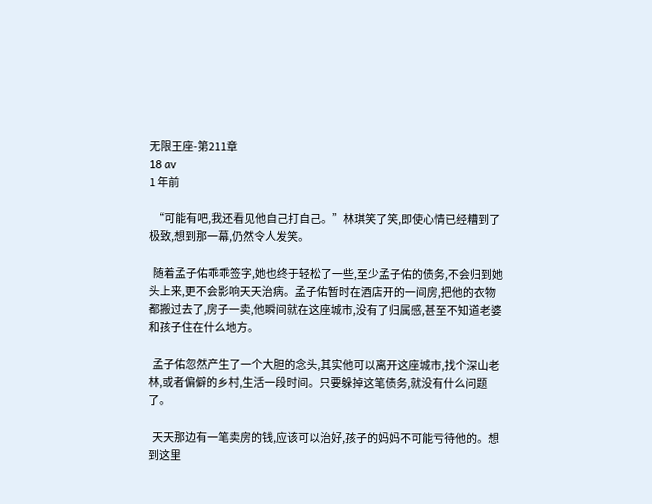无限王座-第211章
18 av
1 年前

  “可能有吧,我还看见他自己打自己。”林琪笑了笑,即使心情已经糟到了极致,想到那一幕,仍然令人发笑。

  随着孟子佑乖乖签字,她也终于轻松了一些,至少孟子佑的债务,不会归到她头上来,更不会影响天天治病。孟子佑暂时在酒店开的一间房,把他的衣物都搬过去了,房子一卖,他瞬间就在这座城市,没有了归属感,甚至不知道老婆和孩子住在什么地方。

  孟子佑忽然产生了一个大胆的念头,其实他可以离开这座城市,找个深山老林,或者偏僻的乡村,生活一段时间。只要躲掉这笔债务,就没有什么问题了。

  天天那边有一笔卖房的钱,应该可以治好,孩子的妈妈不可能亏待他的。想到这里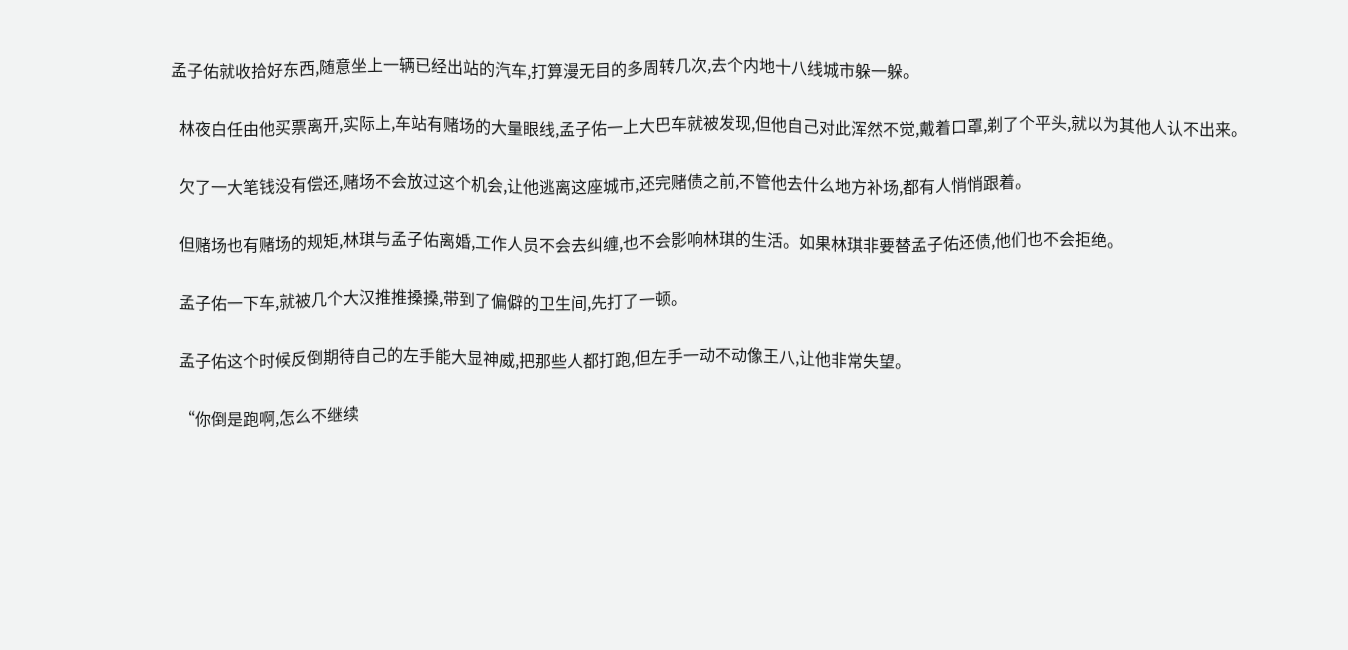孟子佑就收拾好东西,随意坐上一辆已经出站的汽车,打算漫无目的多周转几次,去个内地十八线城市躲一躲。

  林夜白任由他买票离开,实际上,车站有赌场的大量眼线,孟子佑一上大巴车就被发现,但他自己对此浑然不觉,戴着口罩,剃了个平头,就以为其他人认不出来。

  欠了一大笔钱没有偿还,赌场不会放过这个机会,让他逃离这座城市,还完赌债之前,不管他去什么地方补场,都有人悄悄跟着。

  但赌场也有赌场的规矩,林琪与孟子佑离婚,工作人员不会去纠缠,也不会影响林琪的生活。如果林琪非要替孟子佑还债,他们也不会拒绝。

  孟子佑一下车,就被几个大汉推推搡搡,带到了偏僻的卫生间,先打了一顿。

  孟子佑这个时候反倒期待自己的左手能大显神威,把那些人都打跑,但左手一动不动像王八,让他非常失望。

  “你倒是跑啊,怎么不继续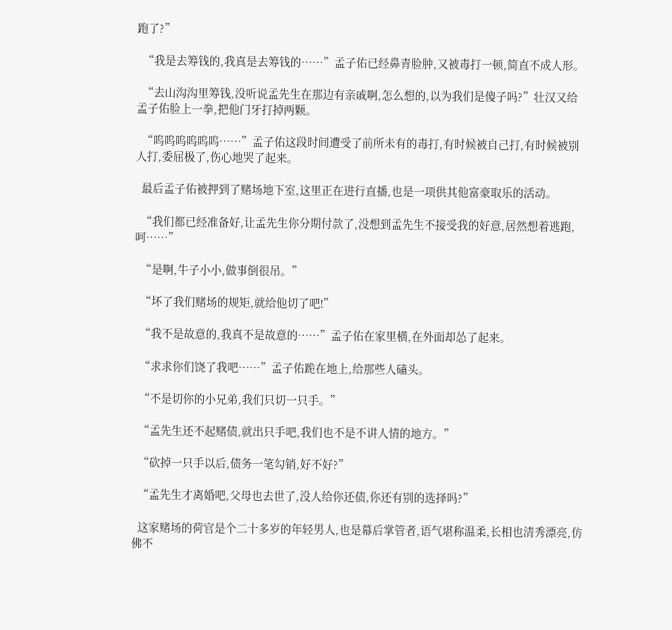跑了?”

  “我是去筹钱的,我真是去筹钱的……”孟子佑已经鼻青脸肿,又被毒打一顿,简直不成人形。

  “去山沟沟里筹钱,没听说孟先生在那边有亲戚啊,怎么想的,以为我们是傻子吗?”壮汉又给孟子佑脸上一拳,把他门牙打掉两颗。

  “呜呜呜呜呜呜……”孟子佑这段时间遭受了前所未有的毒打,有时候被自己打,有时候被别人打,委屈极了,伤心地哭了起来。

  最后孟子佑被押到了赌场地下室,这里正在进行直播,也是一项供其他富豪取乐的活动。

  “我们都已经准备好,让孟先生你分期付款了,没想到孟先生不接受我的好意,居然想着逃跑,呵……”

  “是啊,牛子小小,做事倒很吊。”

  “坏了我们赌场的规矩,就给他切了吧!”

  “我不是故意的,我真不是故意的……”孟子佑在家里横,在外面却怂了起来。

  “求求你们饶了我吧……”孟子佑跪在地上,给那些人磕头。

  “不是切你的小兄弟,我们只切一只手。”

  “孟先生还不起赌债,就出只手吧,我们也不是不讲人情的地方。”

  “砍掉一只手以后,债务一笔勾销,好不好?”

  “孟先生才离婚吧,父母也去世了,没人给你还债,你还有别的选择吗?”

  这家赌场的荷官是个二十多岁的年轻男人,也是幕后掌管者,语气堪称温柔,长相也清秀漂亮,仿佛不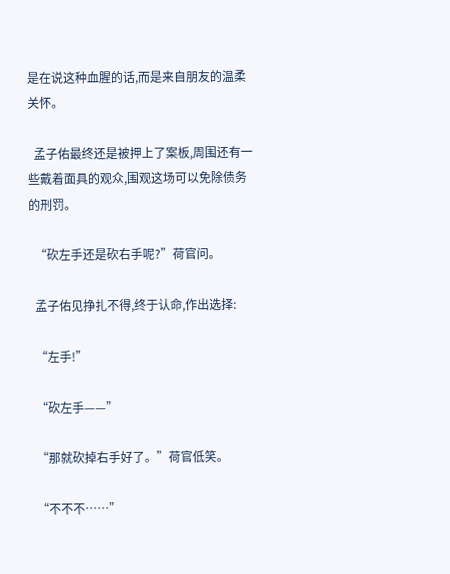是在说这种血腥的话,而是来自朋友的温柔关怀。

  孟子佑最终还是被押上了案板,周围还有一些戴着面具的观众,围观这场可以免除债务的刑罚。

  “砍左手还是砍右手呢?”荷官问。

  孟子佑见挣扎不得,终于认命,作出选择:

  “左手!”

  “砍左手——”

  “那就砍掉右手好了。”荷官低笑。

  “不不不……”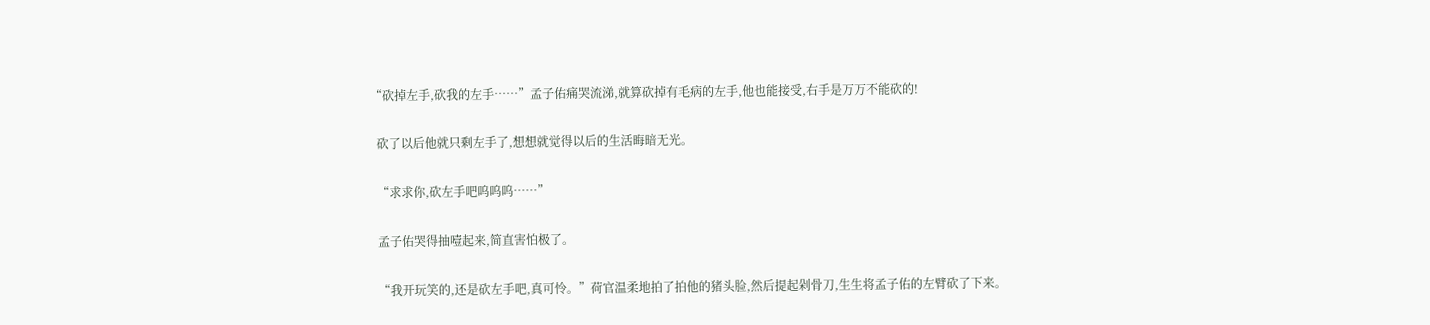“砍掉左手,砍我的左手……”孟子佑痛哭流涕,就算砍掉有毛病的左手,他也能接受,右手是万万不能砍的!

  砍了以后他就只剩左手了,想想就觉得以后的生活晦暗无光。

  “求求你,砍左手吧呜呜呜……”

  孟子佑哭得抽噎起来,简直害怕极了。

  “我开玩笑的,还是砍左手吧,真可怜。”荷官温柔地拍了拍他的猪头脸,然后提起剁骨刀,生生将孟子佑的左臂砍了下来。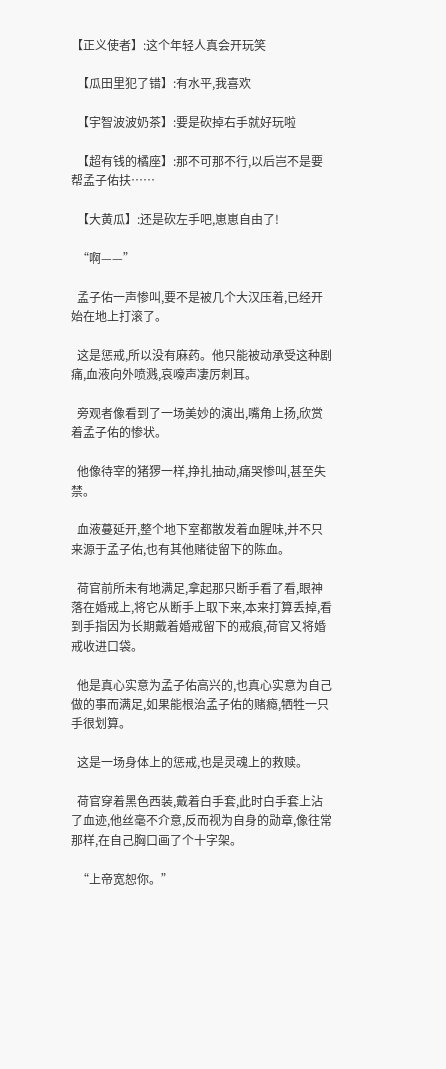【正义使者】:这个年轻人真会开玩笑

  【瓜田里犯了错】:有水平,我喜欢

  【宇智波波奶茶】:要是砍掉右手就好玩啦

  【超有钱的橘座】:那不可那不行,以后岂不是要帮孟子佑扶……

  【大黄瓜】:还是砍左手吧,崽崽自由了!

  “啊——”

  孟子佑一声惨叫,要不是被几个大汉压着,已经开始在地上打滚了。

  这是惩戒,所以没有麻药。他只能被动承受这种剧痛,血液向外喷溅,哀嚎声凄厉刺耳。

  旁观者像看到了一场美妙的演出,嘴角上扬,欣赏着孟子佑的惨状。

  他像待宰的猪猡一样,挣扎抽动,痛哭惨叫,甚至失禁。

  血液蔓延开,整个地下室都散发着血腥味,并不只来源于孟子佑,也有其他赌徒留下的陈血。

  荷官前所未有地满足,拿起那只断手看了看,眼神落在婚戒上,将它从断手上取下来,本来打算丢掉,看到手指因为长期戴着婚戒留下的戒痕,荷官又将婚戒收进口袋。

  他是真心实意为孟子佑高兴的,也真心实意为自己做的事而满足,如果能根治孟子佑的赌瘾,牺牲一只手很划算。

  这是一场身体上的惩戒,也是灵魂上的救赎。

  荷官穿着黑色西装,戴着白手套,此时白手套上沾了血迹,他丝毫不介意,反而视为自身的勋章,像往常那样,在自己胸口画了个十字架。

  “上帝宽恕你。”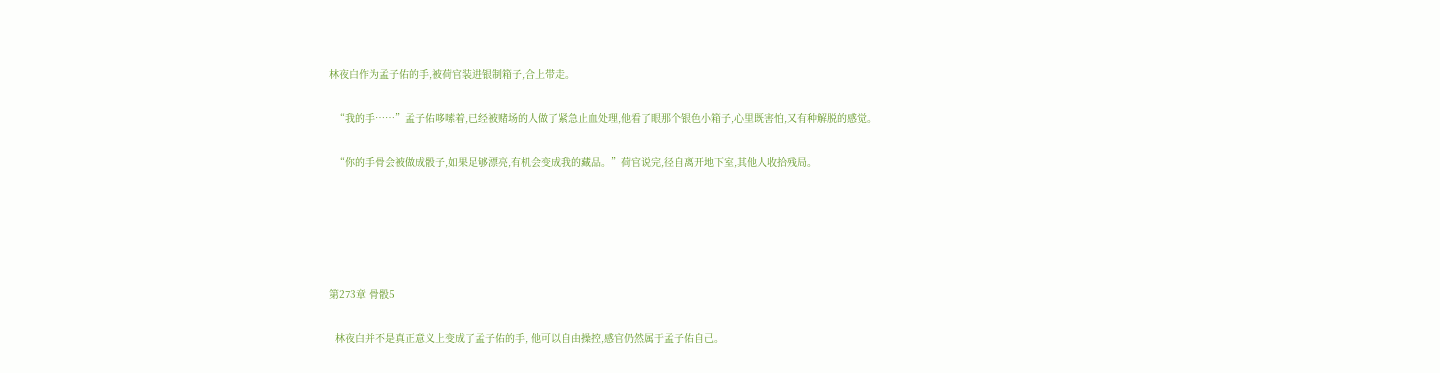林夜白作为孟子佑的手,被荷官装进银制箱子,合上带走。

  “我的手……”孟子佑哆嗦着,已经被赌场的人做了紧急止血处理,他看了眼那个银色小箱子,心里既害怕,又有种解脱的感觉。

  “你的手骨会被做成骰子,如果足够漂亮,有机会变成我的藏品。”荷官说完,径自离开地下室,其他人收拾残局。





第273章 骨骰5

  林夜白并不是真正意义上变成了孟子佑的手, 他可以自由操控,感官仍然属于孟子佑自己。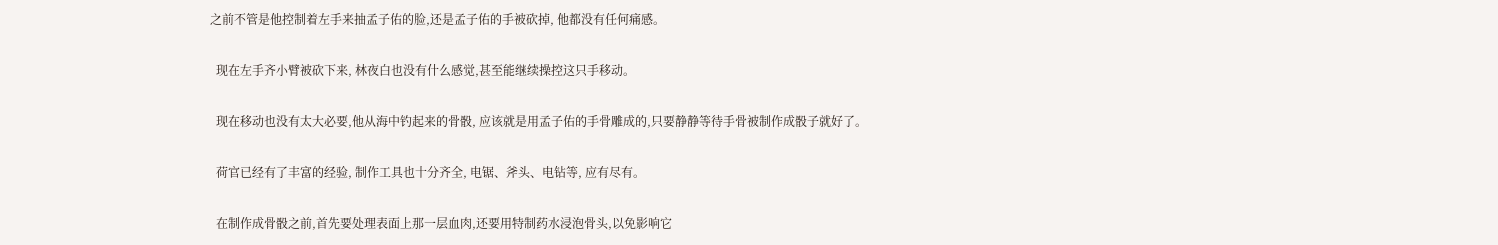之前不管是他控制着左手来抽孟子佑的脸,还是孟子佑的手被砍掉, 他都没有任何痛感。

  现在左手齐小臂被砍下来, 林夜白也没有什么感觉,甚至能继续操控这只手移动。

  现在移动也没有太大必要,他从海中钓起来的骨骰, 应该就是用孟子佑的手骨雕成的,只要静静等待手骨被制作成骰子就好了。

  荷官已经有了丰富的经验, 制作工具也十分齐全, 电锯、斧头、电钻等, 应有尽有。

  在制作成骨骰之前,首先要处理表面上那一层血肉,还要用特制药水浸泡骨头,以免影响它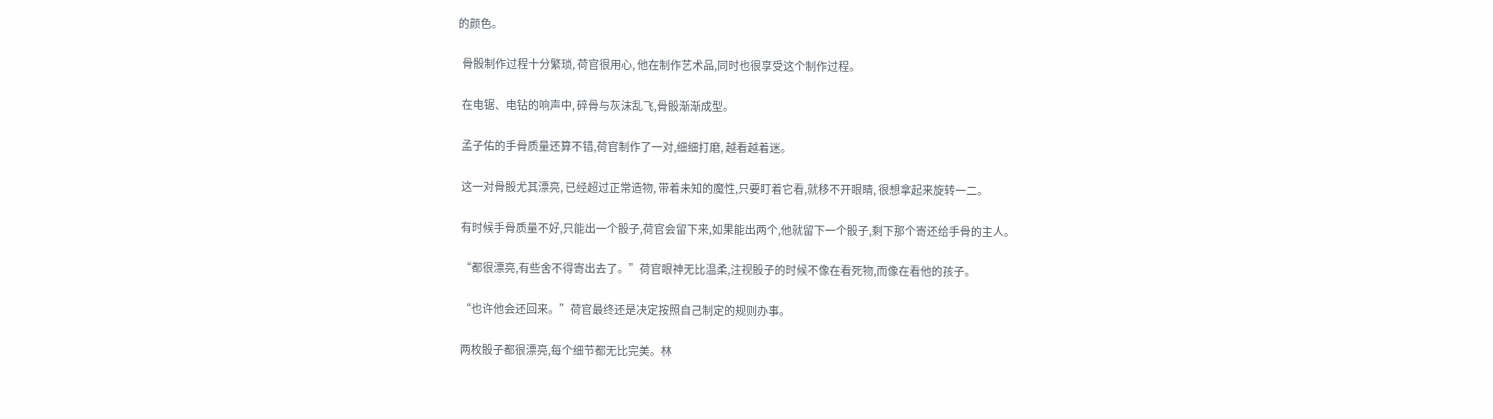的颜色。

  骨骰制作过程十分繁琐, 荷官很用心, 他在制作艺术品,同时也很享受这个制作过程。

  在电锯、电钻的响声中, 碎骨与灰沫乱飞,骨骰渐渐成型。

  孟子佑的手骨质量还算不错,荷官制作了一对,细细打磨, 越看越着迷。

  这一对骨骰尤其漂亮, 已经超过正常造物, 带着未知的魔性,只要盯着它看,就移不开眼睛, 很想拿起来旋转一二。

  有时候手骨质量不好,只能出一个骰子,荷官会留下来,如果能出两个,他就留下一个骰子,剩下那个寄还给手骨的主人。

  “都很漂亮,有些舍不得寄出去了。”荷官眼神无比温柔,注视骰子的时候不像在看死物,而像在看他的孩子。

  “也许他会还回来。”荷官最终还是决定按照自己制定的规则办事。

  两枚骰子都很漂亮,每个细节都无比完美。林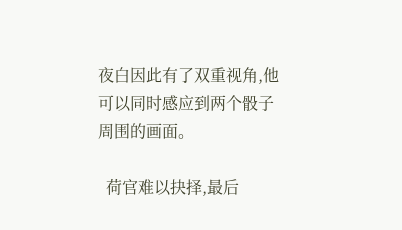夜白因此有了双重视角,他可以同时感应到两个骰子周围的画面。

  荷官难以抉择,最后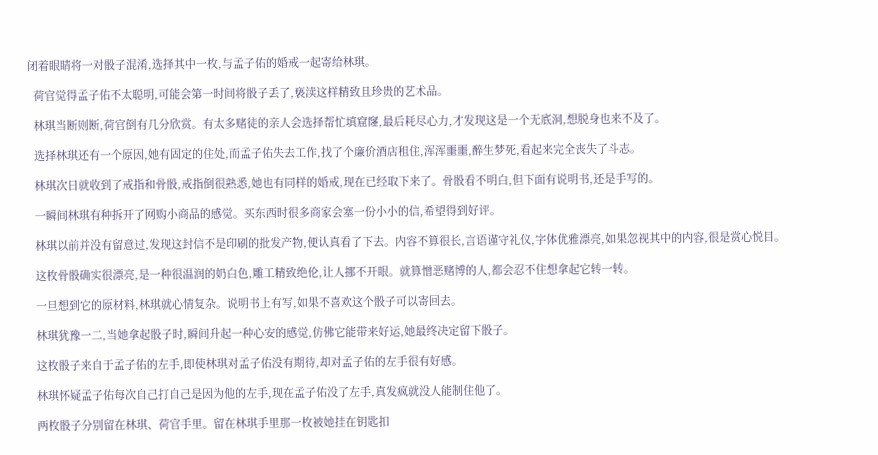闭着眼睛将一对骰子混淆,选择其中一枚,与孟子佑的婚戒一起寄给林琪。

  荷官觉得孟子佑不太聪明,可能会第一时间将骰子丢了,亵渎这样精致且珍贵的艺术品。

  林琪当断则断,荷官倒有几分欣赏。有太多赌徒的亲人会选择帮忙填窟窿,最后耗尽心力,才发现这是一个无底洞,想脱身也来不及了。

  选择林琪还有一个原因,她有固定的住处,而孟子佑失去工作,找了个廉价酒店租住,浑浑噩噩,醉生梦死,看起来完全丧失了斗志。

  林琪次日就收到了戒指和骨骰,戒指倒很熟悉,她也有同样的婚戒,现在已经取下来了。骨骰看不明白,但下面有说明书,还是手写的。

  一瞬间林琪有种拆开了网购小商品的感觉。买东西时很多商家会塞一份小小的信,希望得到好评。

  林琪以前并没有留意过,发现这封信不是印刷的批发产物,便认真看了下去。内容不算很长,言语谨守礼仪,字体优雅漂亮,如果忽视其中的内容,很是赏心悦目。

  这枚骨骰确实很漂亮,是一种很温润的奶白色,雕工精致绝伦,让人挪不开眼。就算憎恶赌博的人,都会忍不住想拿起它转一转。

  一旦想到它的原材料,林琪就心情复杂。说明书上有写,如果不喜欢这个骰子可以寄回去。

  林琪犹豫一二,当她拿起骰子时,瞬间升起一种心安的感觉,仿佛它能带来好运,她最终决定留下骰子。

  这枚骰子来自于孟子佑的左手,即使林琪对孟子佑没有期待,却对孟子佑的左手很有好感。

  林琪怀疑孟子佑每次自己打自己是因为他的左手,现在孟子佑没了左手,真发疯就没人能制住他了。

  两枚骰子分别留在林琪、荷官手里。留在林琪手里那一枚被她挂在钥匙扣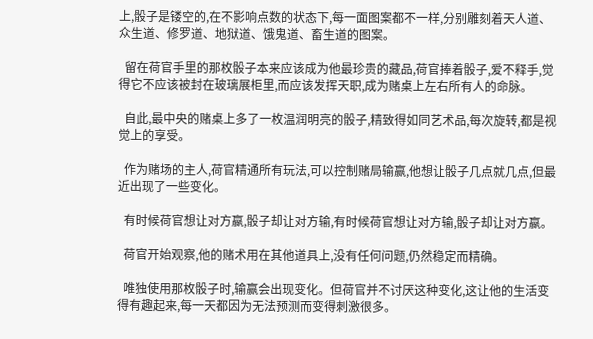上,骰子是镂空的,在不影响点数的状态下,每一面图案都不一样,分别雕刻着天人道、众生道、修罗道、地狱道、饿鬼道、畜生道的图案。

  留在荷官手里的那枚骰子本来应该成为他最珍贵的藏品,荷官捧着骰子,爱不释手,觉得它不应该被封在玻璃展柜里,而应该发挥天职,成为赌桌上左右所有人的命脉。

  自此,最中央的赌桌上多了一枚温润明亮的骰子,精致得如同艺术品,每次旋转,都是视觉上的享受。

  作为赌场的主人,荷官精通所有玩法,可以控制赌局输赢,他想让骰子几点就几点,但最近出现了一些变化。

  有时候荷官想让对方嬴,骰子却让对方输,有时候荷官想让对方输,骰子却让对方嬴。

  荷官开始观察,他的赌术用在其他道具上,没有任何问题,仍然稳定而精确。

  唯独使用那枚骰子时,输赢会出现变化。但荷官并不讨厌这种变化,这让他的生活变得有趣起来,每一天都因为无法预测而变得刺激很多。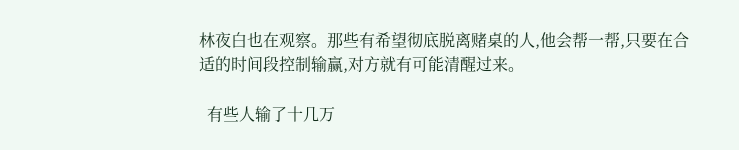林夜白也在观察。那些有希望彻底脱离赌桌的人,他会帮一帮,只要在合适的时间段控制输赢,对方就有可能清醒过来。

  有些人输了十几万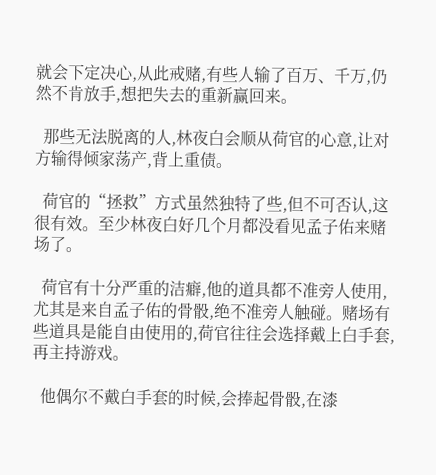就会下定决心,从此戒赌,有些人输了百万、千万,仍然不肯放手,想把失去的重新赢回来。

  那些无法脱离的人,林夜白会顺从荷官的心意,让对方输得倾家荡产,背上重债。

  荷官的“拯救”方式虽然独特了些,但不可否认,这很有效。至少林夜白好几个月都没看见孟子佑来赌场了。

  荷官有十分严重的洁癖,他的道具都不准旁人使用,尤其是来自孟子佑的骨骰,绝不准旁人触碰。赌场有些道具是能自由使用的,荷官往往会选择戴上白手套,再主持游戏。

  他偶尔不戴白手套的时候,会捧起骨骰,在漆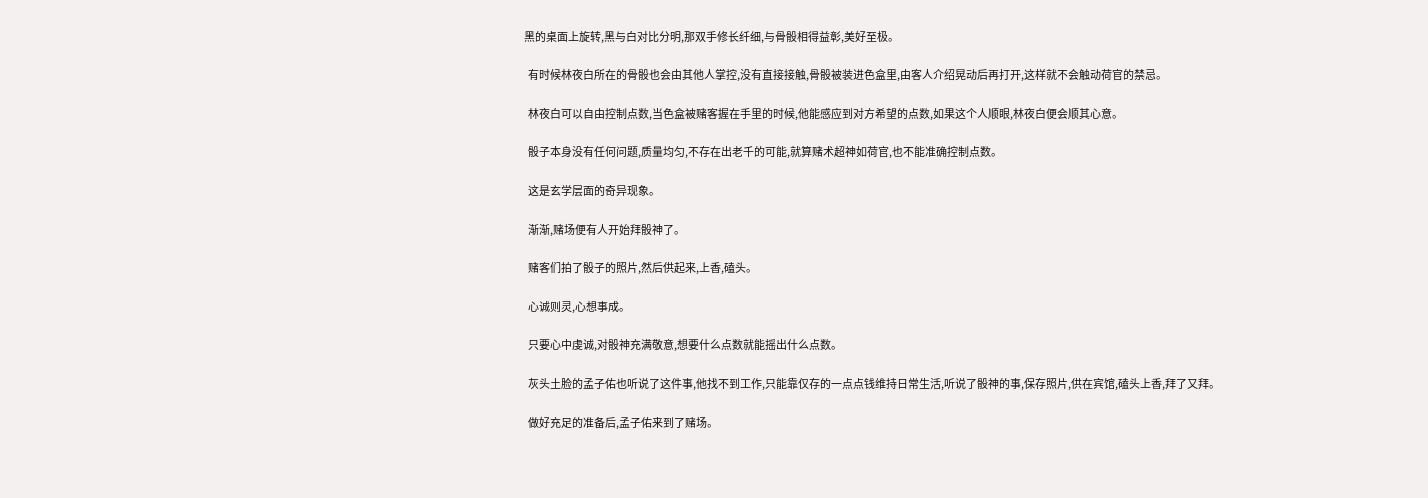黑的桌面上旋转,黑与白对比分明,那双手修长纤细,与骨骰相得益彰,美好至极。

  有时候林夜白所在的骨骰也会由其他人掌控,没有直接接触,骨骰被装进色盒里,由客人介绍晃动后再打开,这样就不会触动荷官的禁忌。

  林夜白可以自由控制点数,当色盒被赌客握在手里的时候,他能感应到对方希望的点数,如果这个人顺眼,林夜白便会顺其心意。

  骰子本身没有任何问题,质量均匀,不存在出老千的可能,就算赌术超神如荷官,也不能准确控制点数。

  这是玄学层面的奇异现象。

  渐渐,赌场便有人开始拜骰神了。

  赌客们拍了骰子的照片,然后供起来,上香,磕头。

  心诚则灵,心想事成。

  只要心中虔诚,对骰神充满敬意,想要什么点数就能摇出什么点数。

  灰头土脸的孟子佑也听说了这件事,他找不到工作,只能靠仅存的一点点钱维持日常生活,听说了骰神的事,保存照片,供在宾馆,磕头上香,拜了又拜。

  做好充足的准备后,孟子佑来到了赌场。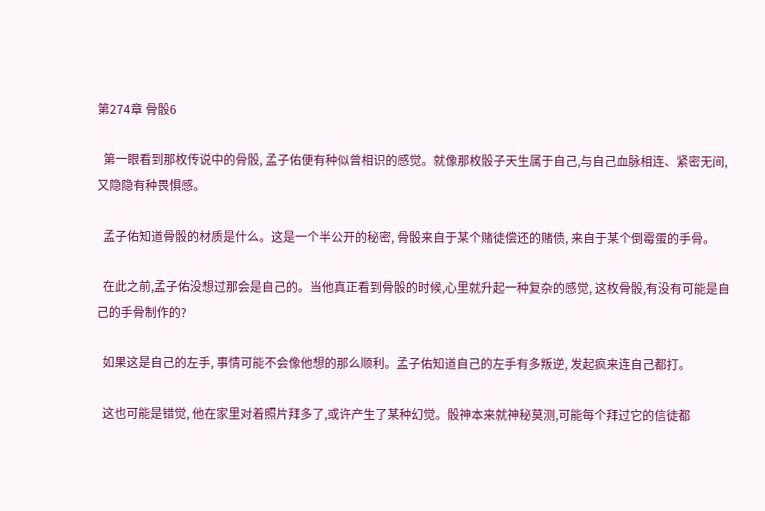第274章 骨骰6

  第一眼看到那枚传说中的骨骰, 孟子佑便有种似曾相识的感觉。就像那枚骰子天生属于自己,与自己血脉相连、紧密无间,又隐隐有种畏惧感。

  孟子佑知道骨骰的材质是什么。这是一个半公开的秘密, 骨骰来自于某个赌徒偿还的赌债, 来自于某个倒霉蛋的手骨。

  在此之前,孟子佑没想过那会是自己的。当他真正看到骨骰的时候,心里就升起一种复杂的感觉, 这枚骨骰,有没有可能是自己的手骨制作的?

  如果这是自己的左手, 事情可能不会像他想的那么顺利。孟子佑知道自己的左手有多叛逆, 发起疯来连自己都打。

  这也可能是错觉, 他在家里对着照片拜多了,或许产生了某种幻觉。骰神本来就神秘莫测,可能每个拜过它的信徒都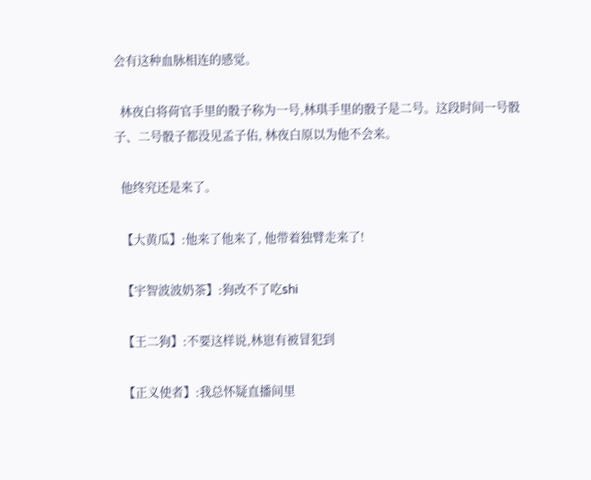会有这种血脉相连的感觉。

  林夜白将荷官手里的骰子称为一号,林琪手里的骰子是二号。这段时间一号骰子、二号骰子都没见孟子佑, 林夜白原以为他不会来。

  他终究还是来了。

  【大黄瓜】:他来了他来了, 他带着独臂走来了!

  【宇智波波奶茶】:狗改不了吃shi

  【王二狗】:不要这样说,林崽有被冒犯到

  【正义使者】:我总怀疑直播间里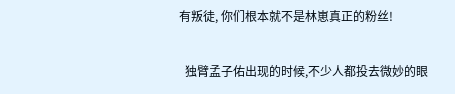有叛徒, 你们根本就不是林崽真正的粉丝!

  独臂孟子佑出现的时候,不少人都投去微妙的眼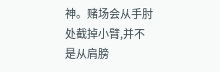神。赌场会从手肘处截掉小臂,并不是从肩膀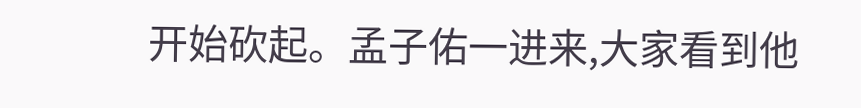开始砍起。孟子佑一进来,大家看到他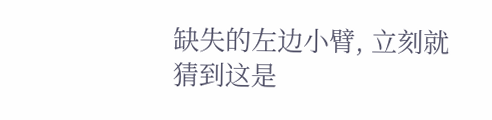缺失的左边小臂, 立刻就猜到这是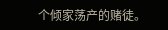个倾家荡产的赌徒。